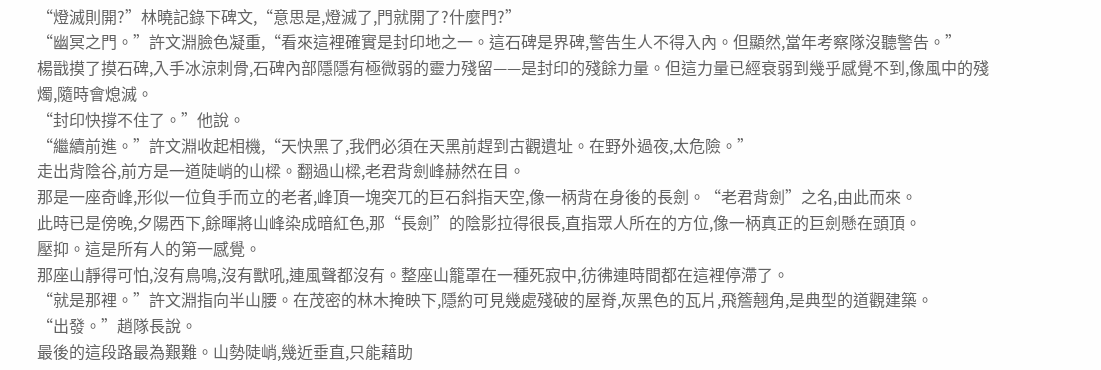“燈滅則開?”林曉記錄下碑文,“意思是,燈滅了,門就開了?什麼門?”
“幽冥之門。”許文淵臉色凝重,“看來這裡確實是封印地之一。這石碑是界碑,警告生人不得入內。但顯然,當年考察隊沒聽警告。”
楊戩摸了摸石碑,入手冰涼刺骨,石碑內部隱隱有極微弱的靈力殘留——是封印的殘餘力量。但這力量已經衰弱到幾乎感覺不到,像風中的殘燭,隨時會熄滅。
“封印快撐不住了。”他說。
“繼續前進。”許文淵收起相機,“天快黑了,我們必須在天黑前趕到古觀遺址。在野外過夜,太危險。”
走出背陰谷,前方是一道陡峭的山樑。翻過山樑,老君背劍峰赫然在目。
那是一座奇峰,形似一位負手而立的老者,峰頂一塊突兀的巨石斜指天空,像一柄背在身後的長劍。“老君背劍”之名,由此而來。
此時已是傍晚,夕陽西下,餘暉將山峰染成暗紅色,那“長劍”的陰影拉得很長,直指眾人所在的方位,像一柄真正的巨劍懸在頭頂。
壓抑。這是所有人的第一感覺。
那座山靜得可怕,沒有鳥鳴,沒有獸吼,連風聲都沒有。整座山籠罩在一種死寂中,彷彿連時間都在這裡停滯了。
“就是那裡。”許文淵指向半山腰。在茂密的林木掩映下,隱約可見幾處殘破的屋脊,灰黑色的瓦片,飛簷翹角,是典型的道觀建築。
“出發。”趙隊長說。
最後的這段路最為艱難。山勢陡峭,幾近垂直,只能藉助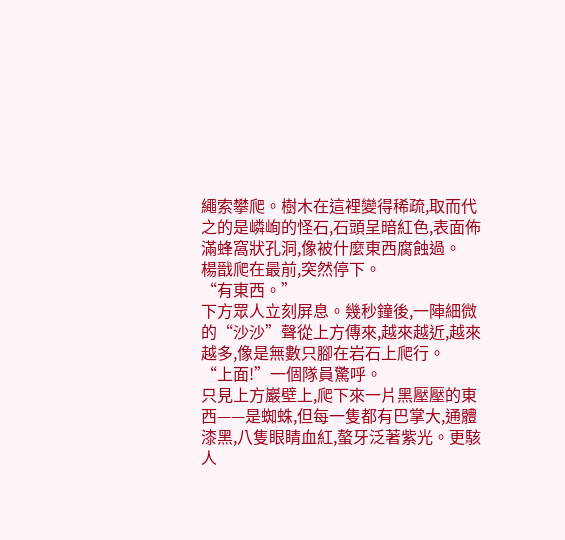繩索攀爬。樹木在這裡變得稀疏,取而代之的是嶙峋的怪石,石頭呈暗紅色,表面佈滿蜂窩狀孔洞,像被什麼東西腐蝕過。
楊戩爬在最前,突然停下。
“有東西。”
下方眾人立刻屏息。幾秒鐘後,一陣細微的“沙沙”聲從上方傳來,越來越近,越來越多,像是無數只腳在岩石上爬行。
“上面!”一個隊員驚呼。
只見上方巖壁上,爬下來一片黑壓壓的東西——是蜘蛛,但每一隻都有巴掌大,通體漆黑,八隻眼睛血紅,螯牙泛著紫光。更駭人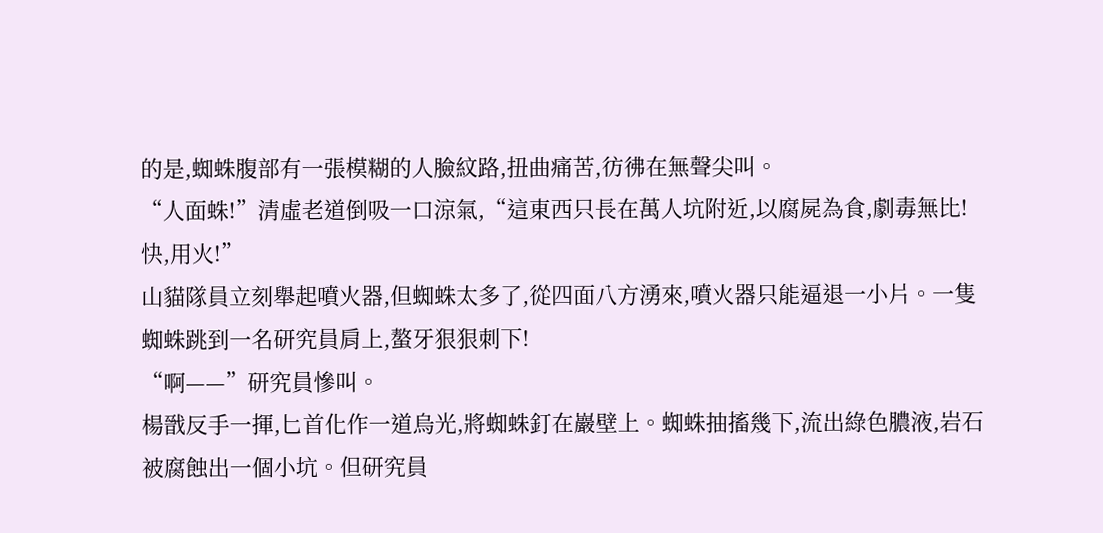的是,蜘蛛腹部有一張模糊的人臉紋路,扭曲痛苦,彷彿在無聲尖叫。
“人面蛛!”清虛老道倒吸一口涼氣,“這東西只長在萬人坑附近,以腐屍為食,劇毒無比!快,用火!”
山貓隊員立刻舉起噴火器,但蜘蛛太多了,從四面八方湧來,噴火器只能逼退一小片。一隻蜘蛛跳到一名研究員肩上,螯牙狠狠刺下!
“啊——”研究員慘叫。
楊戩反手一揮,匕首化作一道烏光,將蜘蛛釘在巖壁上。蜘蛛抽搐幾下,流出綠色膿液,岩石被腐蝕出一個小坑。但研究員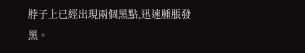脖子上已經出現兩個黑點,迅速腫脹發黑。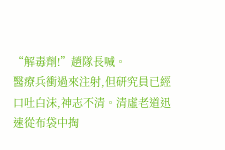“解毒劑!”趙隊長喊。
醫療兵衝過來注射,但研究員已經口吐白沫,神志不清。清虛老道迅速從布袋中掏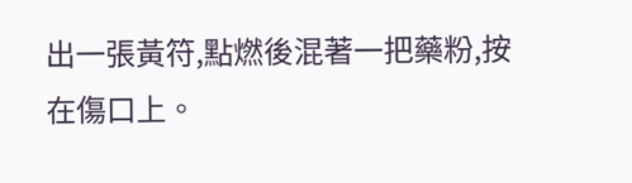出一張黃符,點燃後混著一把藥粉,按在傷口上。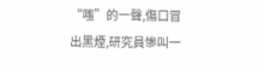“嗤”的一聲,傷口冒出黑煙,研究員慘叫一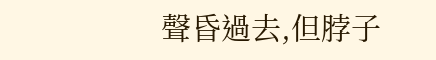聲昏過去,但脖子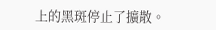上的黑斑停止了擴散。